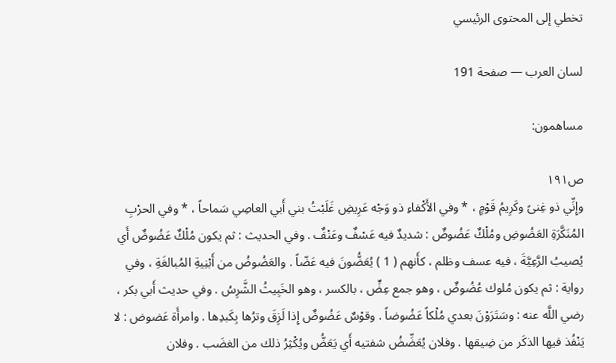تخطي إلى المحتوى الرئيسي

لسان العرب — صفحة 191

مساهمون:

ص١٩١
وإِنِّي ذو غِنىً وكَرِيمُ قَوْمٍ ، * وفي الأَكْفاءِ ذو وَجْه عَرِيضِ غَلَبْتُ بني أَبي العاصِي سَماحاً ، * وفي الحرْبِ المُنَكَّرَةِ العَضُوضِ ومُلْكٌ عَضُوضٌ : شديدٌ فيه عَسْفٌ وعَنْفٌ . وفي الحديث : ثم يكون مُلْكٌ عَضُوضٌ أَي يُصيبُ الرَّعِيَّةَ ، فيه عسف وظلم ، كأَنهم ( 1 ) يُعَضُّونَ فيه عَضّاً . والعَضُوضُ من أَبْنِيةِ المُبالغَةِ ، وفي رواية : ثم يكون مُلوك عُضُوضٌ ، وهو جمع عِضٍّ ، بالكسر ، وهو الخَبِيثُ الشَّرِسُ . وفي حديث أَبي بكر ، رضي اللَّه عنه : وسَتَرَوْنَ بعدي مُلْكاً عَضُوضاً . وقوْسٌ عَضُوضٌ إِذا لَزِقَ وترُها بِكَبدِها . وامرأَة عَضوض : لا يَنْفُذ فيها الذكَر من ضِيقها . وفلان يُعَضِّضُ شفتيه أَي يَعَضُّ ويُكْثِرُ ذلك من الغضَب . وفلان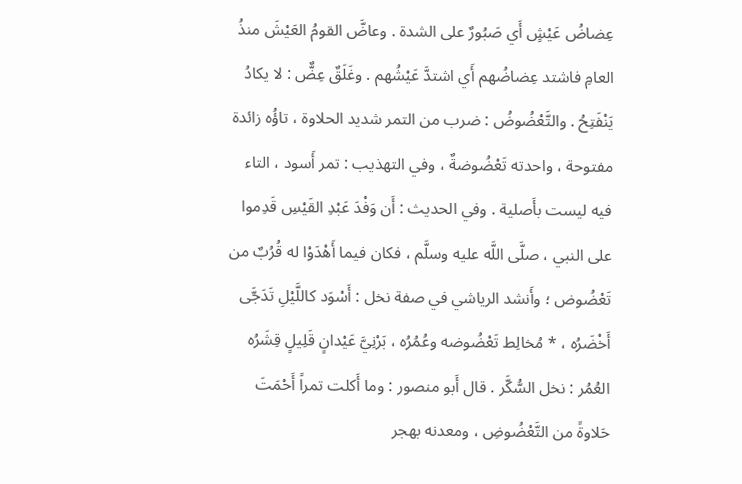عِضاضُ عَيْشٍ أَي صَبُورٌ على الشدة . وعاضَّ القومُ العَيْشَ منذُ العامِ فاشتد عِضاضُهم أَي اشتدَّ عَيْشُهم . وغَلَقٌ عِضٌّ : لا يكادُ يَنْفَتِحُ . والتَّعْضُوضُ : ضرب من التمر شديد الحلاوة ، تاؤُه زائدة مفتوحة ، واحدته تَعْضُوضةٌ ، وفي التهذيب : تمر أَسود ، التاء فيه ليست بأَصلية . وفي الحديث : أَن وَفْدَ عَبْدِ القَيْسِ قَدِموا على النبي ، صلَّى اللَّه عليه وسلَّم ، فكان فيما أَهْدَوْا له قُرُبٌ من تَعْضُوض ؛ وأَنشد الرياشي في صفة نخل : أَسْوَد كاللَّيْلِ تَدَجَّى أَخْضَرُه ، * مُخالِط تَعْضُوضه وعُمُرُه ، بَرْنِيَّ عَيْدانٍ قَلِيلٍ قِشَرُه العُمُر : نخل السُّكَّر . قال أَبو منصور : وما أَكلت تمراً أَحْمَتَ حَلاوةً من التَّعْضُوضِ ، ومعدنه بهجر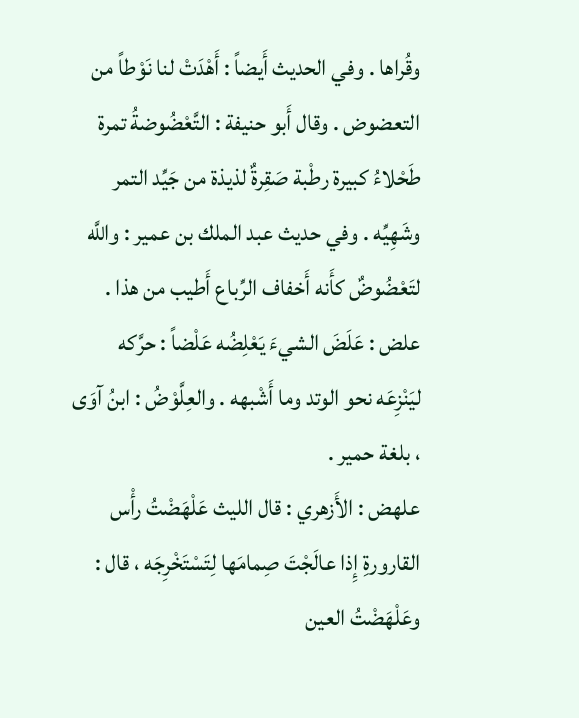وقُراها . وفي الحديث أَيضاً : أَهْدَتْ لنا نَوْطاً من التعضوض . وقال أَبو حنيفة : التَّعْضُوضةُ تمرة طَحْلاءُ كبيرة رطْبة صَقِرةٌ لذيذة من جَيِّد التمر وشَهِيِّه . وفي حديث عبد الملك بن عمير : واللَّه لتَعْضُوضٌ كأَنه أَخفاف الرِّباع أَطيب من هذا .
علض : عَلَضَ الشيءَ يَعْلِضُه عَلْضاً : حرَّكه ليَنْزِعَه نحو الوتد وما أَشْبهه . والعِلَّوْضُ : ابنُ آوَى ، بلغة حمير .
علهض : الأَزهري : قال الليث عَلْهَضْتُ رأْس القارورةِ إِذا عالَجْتَ صِمامَها لِتَسْتَخْرِجَه ، قال : وعَلْهَضْتُ العين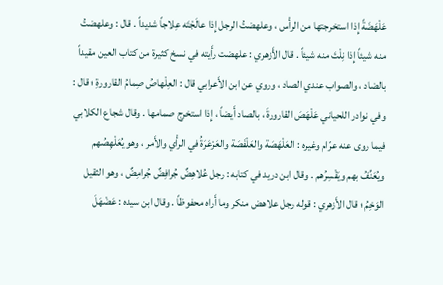عَلْهَضَةً إِذا استخرجتها من الرأْس ، وعلهضتُ الرجل إِذا عالَجْتَه عِلاجاً شديداً . قال : وعلهضتُ منه شيئاً إِذا نِلْتَ منه شيئاً . قال الأَزهري : علهضت رأَيته في نسخ كثيرة من كتاب العين مقيداً بالضاد ، والصواب عندي الصاد ، وروي عن ابن الأَعرابي قال : العِلْهاصُ صِمامُ القارورةِ ؛ قال : وفي نوادر اللحياني عَلْهَصَ القارورةَ ، بالصاد أَيضاً ، إِذا استخرج صمامها . وقال شجاع الكلابي فيما روى عنه عرّام وغيره : العَلْهَصَة والعَلْفَصَة والعَرْعَرَةُ في الرأْي والأَمر ، وهو يُعَلْهِصُهم ويُعَنِّفُ بهم ويَقْسِرُهم . وقال ابن دريد في كتابه : رجل عُلاهِضٌ جُرافِضٌ جُرامِضٌ ، وهو الثقيل الوَخِمُ ؛ قال الأَزهري : قوله رجل علاهض منكر وما أَراه محفوظاً . وقال ابن سيده : عَضْهَلَ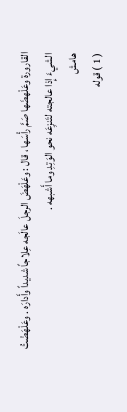القارورة وعَلْهضَها صَمَّ رأْسَها ، قال : وعَلْهَضَ الرجلَ عالَجه عِلاجاً شديداً وأَدارَه . وعَلْهَضْتُ الشيءَ إِذا عالجته لتَنزِعَه نحو الوَتِدِ وما أَشبهه .
هامش
( 1 ) قوله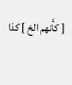[ كأَنهم الخ ] كذا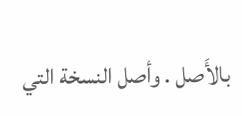بالأَصل . وأصل النسخة التي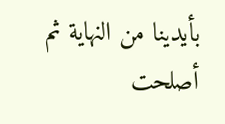بأيدينا من النهاية ثم أصلحت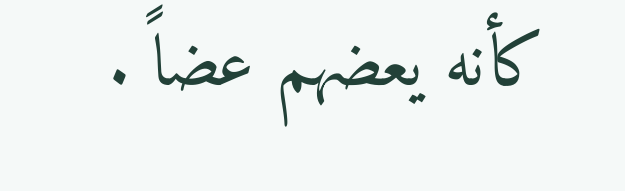كأنه يعضهم عضاً .